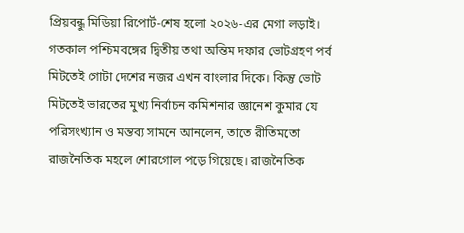প্রিয়বন্ধু মিডিয়া রিপোর্ট-শেষ হলো ২০২৬-এর মেগা লড়াই। গতকাল পশ্চিমবঙ্গের দ্বিতীয় তথা অন্তিম দফার ভোটগ্রহণ পর্ব মিটতেই গোটা দেশের নজর এখন বাংলার দিকে। কিন্তু ভোট মিটতেই ভারতের মুখ্য নির্বাচন কমিশনার জ্ঞানেশ কুমার যে পরিসংখ্যান ও মন্তব্য সামনে আনলেন, তাতে রীতিমতো রাজনৈতিক মহলে শোরগোল পড়ে গিয়েছে। রাজনৈতিক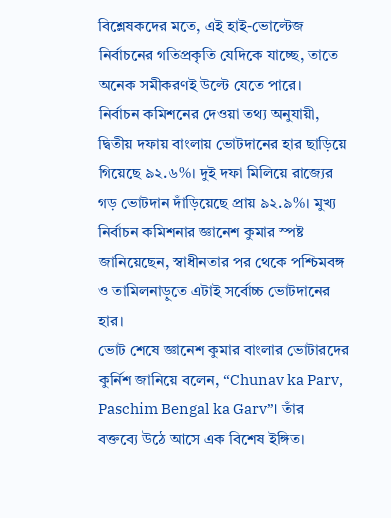বিশ্লেষকদের মতে, এই হাই-ভোল্টেজ নির্বাচনের গতিপ্রকৃতি যেদিকে যাচ্ছে, তাতে অনেক সমীকরণই উল্টে যেতে পারে।
নির্বাচন কমিশনের দেওয়া তথ্য অনুযায়ী, দ্বিতীয় দফায় বাংলায় ভোটদানের হার ছাড়িয়ে গিয়েছে ৯২.৬%। দুই দফা মিলিয়ে রাজ্যের গড় ভোটদান দাঁড়িয়েছে প্রায় ৯২.৯%। মুখ্য নির্বাচন কমিশনার জ্ঞানেশ কুমার স্পষ্ট জানিয়েছেন, স্বাধীনতার পর থেকে পশ্চিমবঙ্গ ও তামিলনাড়ুতে এটাই সর্বোচ্চ ভোটদানের হার।
ভোট শেষে জ্ঞানেশ কুমার বাংলার ভোটারদের কুর্নিশ জানিয়ে বলেন, “Chunav ka Parv, Paschim Bengal ka Garv”। তাঁর বক্তব্যে উঠে আসে এক বিশেষ ইঙ্গিত।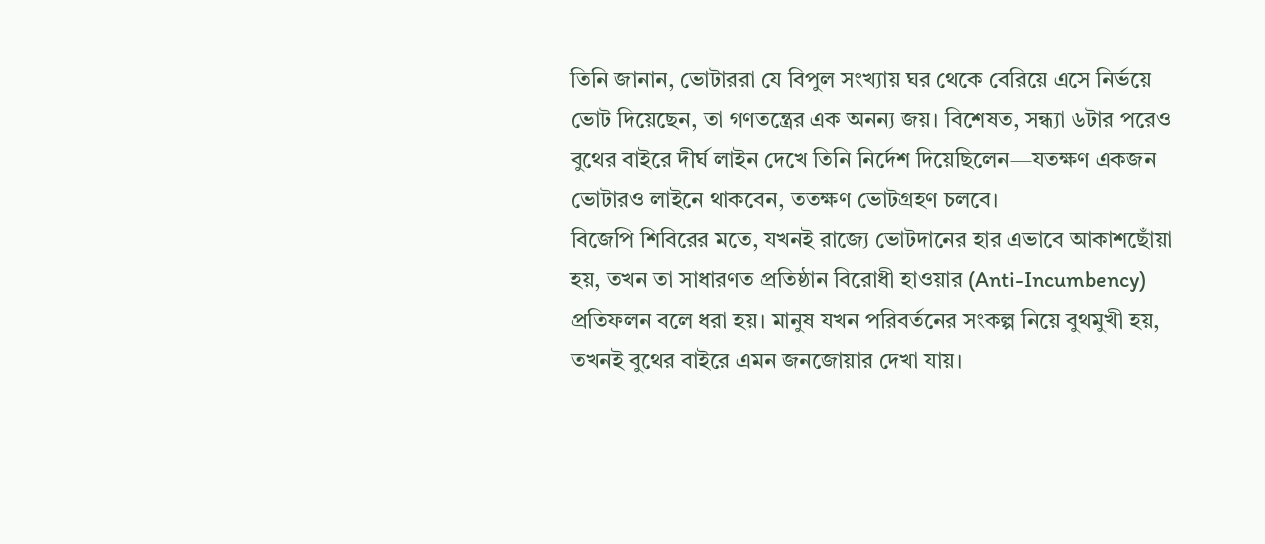তিনি জানান, ভোটাররা যে বিপুল সংখ্যায় ঘর থেকে বেরিয়ে এসে নির্ভয়ে ভোট দিয়েছেন, তা গণতন্ত্রের এক অনন্য জয়। বিশেষত, সন্ধ্যা ৬টার পরেও বুথের বাইরে দীর্ঘ লাইন দেখে তিনি নির্দেশ দিয়েছিলেন—যতক্ষণ একজন ভোটারও লাইনে থাকবেন, ততক্ষণ ভোটগ্রহণ চলবে।
বিজেপি শিবিরের মতে, যখনই রাজ্যে ভোটদানের হার এভাবে আকাশছোঁয়া হয়, তখন তা সাধারণত প্রতিষ্ঠান বিরোধী হাওয়ার (Anti-Incumbency) প্রতিফলন বলে ধরা হয়। মানুষ যখন পরিবর্তনের সংকল্প নিয়ে বুথমুখী হয়, তখনই বুথের বাইরে এমন জনজোয়ার দেখা যায়।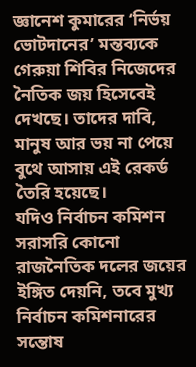জ্ঞানেশ কুমারের ‘নির্ভয় ভোটদানের’ মন্তব্যকে গেরুয়া শিবির নিজেদের নৈতিক জয় হিসেবেই দেখছে। তাদের দাবি, মানুষ আর ভয় না পেয়ে বুথে আসায় এই রেকর্ড তৈরি হয়েছে।
যদিও নির্বাচন কমিশন সরাসরি কোনো রাজনৈতিক দলের জয়ের ইঙ্গিত দেয়নি, তবে মুখ্য নির্বাচন কমিশনারের সন্তোষ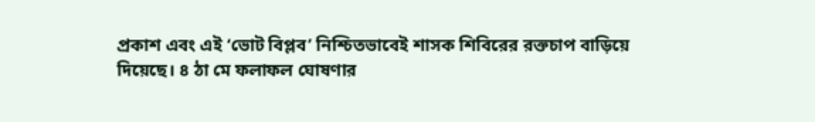প্রকাশ এবং এই ‘ভোট বিপ্লব’ নিশ্চিতভাবেই শাসক শিবিরের রক্তচাপ বাড়িয়ে দিয়েছে। ৪ ঠা মে ফলাফল ঘোষণার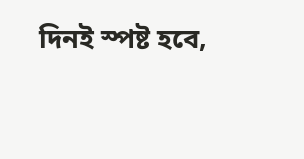দিনই স্পষ্ট হবে,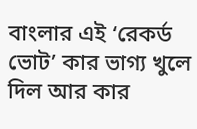বাংলার এই ‘রেকর্ড ভোট’ কার ভাগ্য খুলে দিল আর কার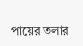পায়ের তলার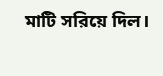মাটি সরিয়ে দিল।